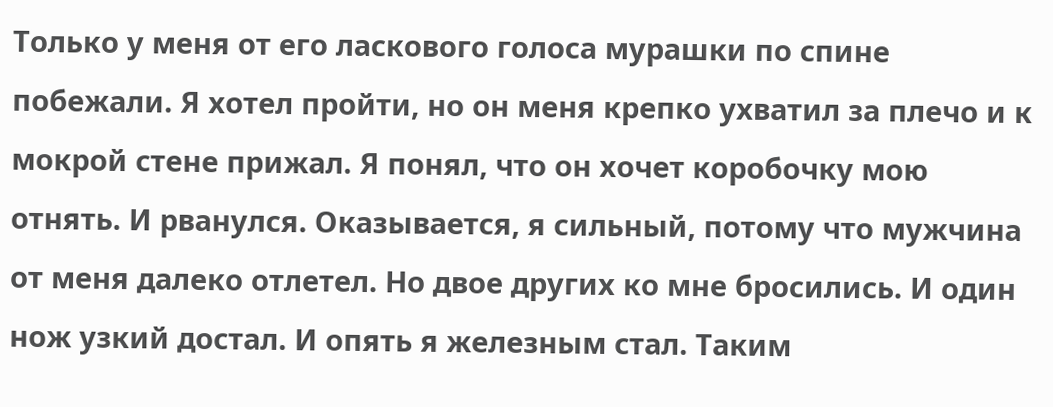Только у меня от его ласкового голоса мурашки по спине побежали. Я хотел пройти, но он меня крепко ухватил за плечо и к мокрой стене прижал. Я понял, что он хочет коробочку мою отнять. И рванулся. Оказывается, я сильный, потому что мужчина от меня далеко отлетел. Но двое других ко мне бросились. И один нож узкий достал. И опять я железным стал. Таким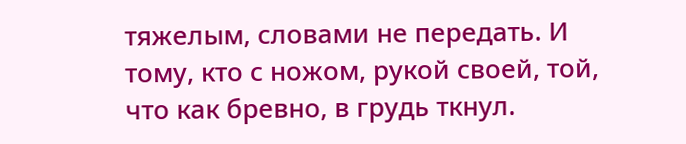тяжелым, словами не передать. И тому, кто с ножом, рукой своей, той, что как бревно, в грудь ткнул.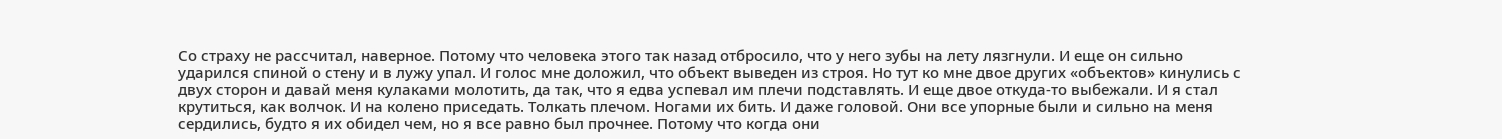Со страху не рассчитал, наверное. Потому что человека этого так назад отбросило, что у него зубы на лету лязгнули. И еще он сильно ударился спиной о стену и в лужу упал. И голос мне доложил, что объект выведен из строя. Но тут ко мне двое других «объектов» кинулись с двух сторон и давай меня кулаками молотить, да так, что я едва успевал им плечи подставлять. И еще двое откуда-то выбежали. И я стал крутиться, как волчок. И на колено приседать. Толкать плечом. Ногами их бить. И даже головой. Они все упорные были и сильно на меня сердились, будто я их обидел чем, но я все равно был прочнее. Потому что когда они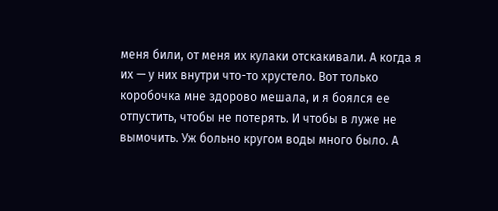меня били, от меня их кулаки отскакивали. А когда я их — у них внутри что-то хрустело. Вот только коробочка мне здорово мешала, и я боялся ее отпустить, чтобы не потерять. И чтобы в луже не вымочить. Уж больно кругом воды много было. А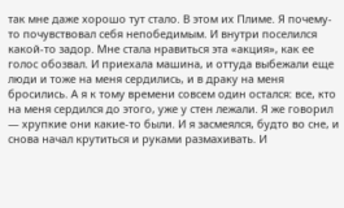так мне даже хорошо тут стало. В этом их Плиме. Я почему-то почувствовал себя непобедимым. И внутри поселился какой-то задор. Мне стала нравиться эта «акция», как ее голос обозвал. И приехала машина, и оттуда выбежали еще люди и тоже на меня сердились, и в драку на меня бросились. А я к тому времени совсем один остался: все, кто на меня сердился до этого, уже у стен лежали. Я же говорил — хрупкие они какие-то были. И я засмеялся, будто во сне, и снова начал крутиться и руками размахивать. И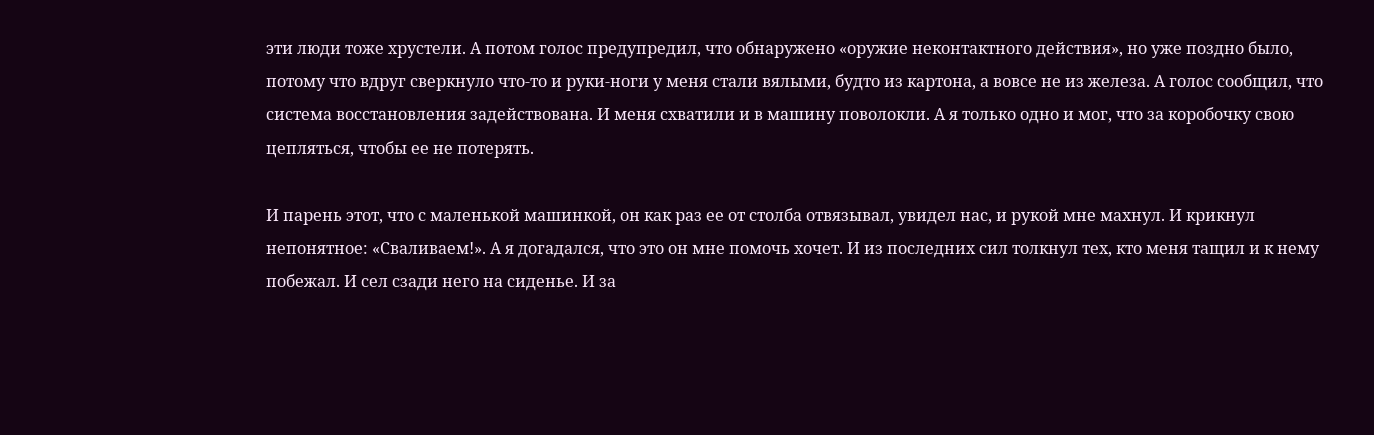эти люди тоже хрустели. А потом голос предупредил, что обнаружено «оружие неконтактного действия», но уже поздно было, потому что вдруг сверкнуло что-то и руки-ноги у меня стали вялыми, будто из картона, а вовсе не из железа. А голос сообщил, что система восстановления задействована. И меня схватили и в машину поволокли. А я только одно и мог, что за коробочку свою цепляться, чтобы ее не потерять.

И парень этот, что с маленькой машинкой, он как раз ее от столба отвязывал, увидел нас, и рукой мне махнул. И крикнул непонятное: «Сваливаем!». А я догадался, что это он мне помочь хочет. И из последних сил толкнул тех, кто меня тащил и к нему побежал. И сел сзади него на сиденье. И за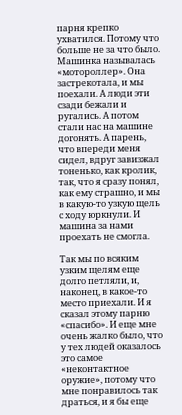парня крепко ухватился. Потому что больше не за что было. Машинка называлась «мотороллер». Она застрекотала, и мы поехали. А люди эти сзади бежали и ругались. А потом стали нас на машине догонять. А парень, что впереди меня сидел, вдруг завизжал тоненько, как кролик, так, что я сразу понял, как ему страшно, и мы в какую-то узкую щель с ходу юркнули. И машина за нами проехать не смогла.

Так мы по всяким узким щелям еще долго петляли, и, наконец, в какое-то место приехали. И я сказал этому парню «спасибо». И еще мне очень жалко было, что у тех людей оказалось это самое «неконтактное оружие», потому что мне понравилось так драться, и я бы еще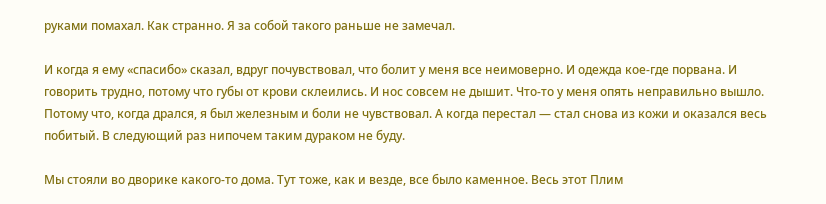руками помахал. Как странно. Я за собой такого раньше не замечал.

И когда я ему «спасибо» сказал, вдруг почувствовал, что болит у меня все неимоверно. И одежда кое-где порвана. И говорить трудно, потому что губы от крови склеились. И нос совсем не дышит. Что-то у меня опять неправильно вышло. Потому что, когда дрался, я был железным и боли не чувствовал. А когда перестал — стал снова из кожи и оказался весь побитый. В следующий раз нипочем таким дураком не буду.

Мы стояли во дворике какого-то дома. Тут тоже, как и везде, все было каменное. Весь этот Плим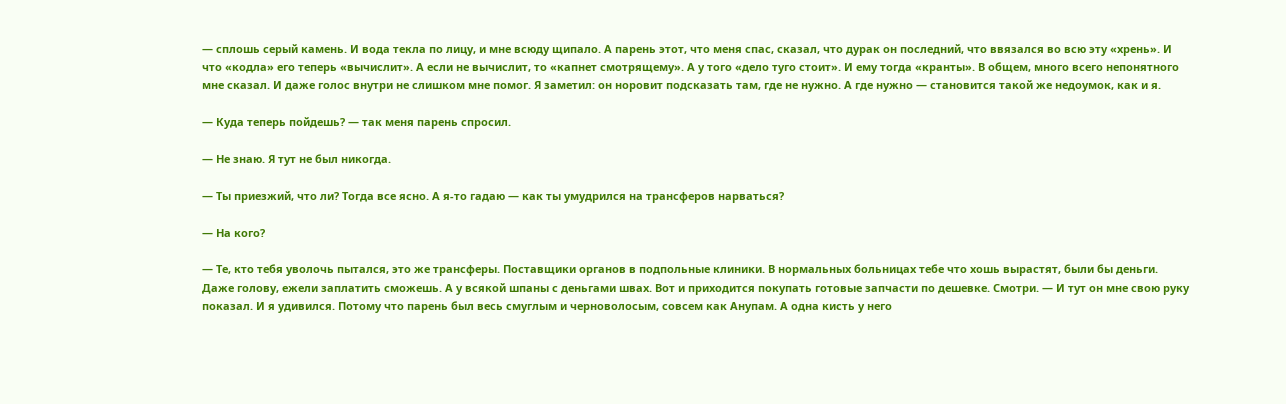— сплошь серый камень. И вода текла по лицу, и мне всюду щипало. А парень этот, что меня спас, сказал, что дурак он последний, что ввязался во всю эту «хрень». И что «кодла» его теперь «вычислит». А если не вычислит, то «капнет смотрящему». А у того «дело туго стоит». И ему тогда «кранты». В общем, много всего непонятного мне сказал. И даже голос внутри не слишком мне помог. Я заметил: он норовит подсказать там, где не нужно. А где нужно — становится такой же недоумок, как и я.

— Куда теперь пойдешь? — так меня парень спросил.

— Не знаю. Я тут не был никогда.

— Ты приезжий, что ли? Тогда все ясно. А я-то гадаю — как ты умудрился на трансферов нарваться?

— На кого?

— Те, кто тебя уволочь пытался, это же трансферы. Поставщики органов в подпольные клиники. В нормальных больницах тебе что хошь вырастят, были бы деньги. Даже голову, ежели заплатить сможешь. А у всякой шпаны с деньгами швах. Вот и приходится покупать готовые запчасти по дешевке. Смотри. — И тут он мне свою руку показал. И я удивился. Потому что парень был весь смуглым и черноволосым, совсем как Анупам. А одна кисть у него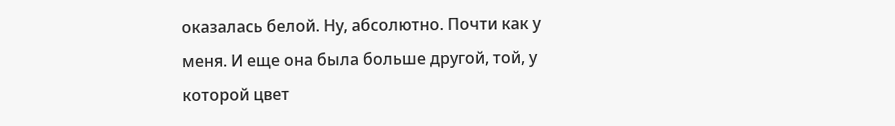оказалась белой. Ну, абсолютно. Почти как у меня. И еще она была больше другой, той, у которой цвет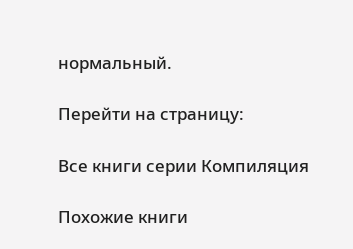нормальный.

Перейти на страницу:

Все книги серии Компиляция

Похожие книги